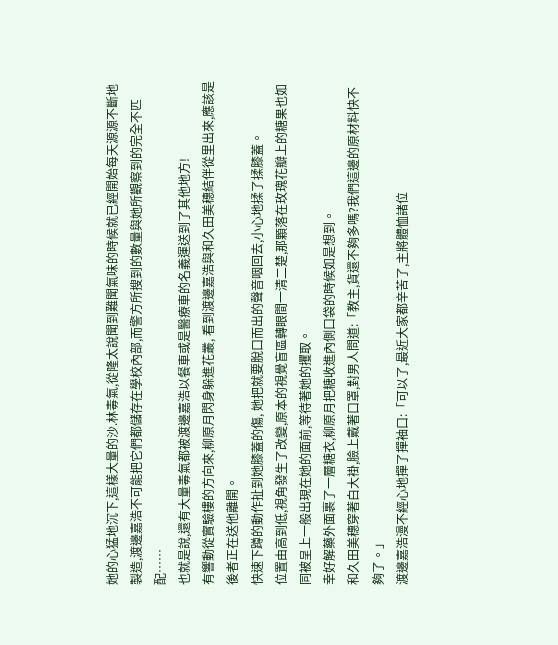她的心猛地沉下,這樣大量的沙.林毒氣,從隆太說聞到難聞氣味的時候就已經開始每天源源不斷地製造,渡邊嘉浩不可能把它們都儲存在學校內部,而警方所搜到的數量與她所觀察到的完全不匹配……
也就是說,還有大量毒氣都被渡邊嘉浩以餐車或是醫療車的名義運送到了其他地方!
有響動從實驗樓的方向來,柳原月閃身躲進花叢, 看到渡邊嘉浩與和久田美穗結伴從里出來,應該是後者正在送他離開。
快速下蹲的動作扯到她膝蓋的傷, 她把就要脫口而出的聲音咽回去,小心地揉了揉膝蓋。
位置由高到低,視角發生了改變,原本的視覺盲區轉眼間一清二楚,那顆落在玫瑰花瓣上的糖果也如同被呈上一般出現在她的面前,等待著她的攫取。
幸好解藥外面裹了一層糖衣,柳原月把糖收進內側口袋的時候如是想到。
和久田美穗穿著白大褂,臉上戴著口罩,對男人問道:「教主,貨還不夠多嗎?我們這邊的原材料快不夠了。」
渡邊嘉浩漫不經心地撣了撣袖口:「可以了,最近大家都辛苦了,主將體恤諸位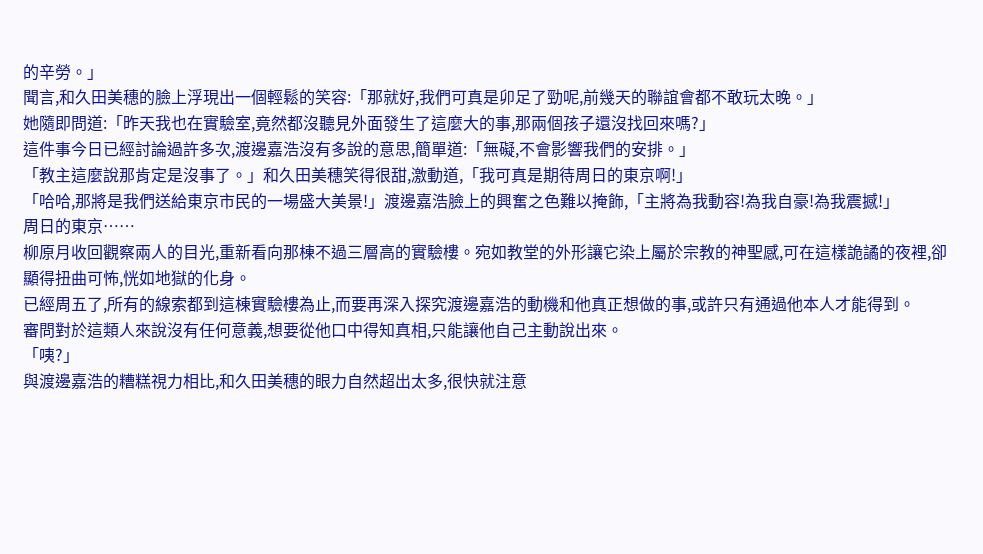的辛勞。」
聞言,和久田美穗的臉上浮現出一個輕鬆的笑容:「那就好,我們可真是卯足了勁呢,前幾天的聯誼會都不敢玩太晚。」
她隨即問道:「昨天我也在實驗室,竟然都沒聽見外面發生了這麼大的事,那兩個孩子還沒找回來嗎?」
這件事今日已經討論過許多次,渡邊嘉浩沒有多說的意思,簡單道:「無礙,不會影響我們的安排。」
「教主這麼說那肯定是沒事了。」和久田美穗笑得很甜,激動道,「我可真是期待周日的東京啊!」
「哈哈,那將是我們送給東京市民的一場盛大美景!」渡邊嘉浩臉上的興奮之色難以掩飾,「主將為我動容!為我自豪!為我震撼!」
周日的東京……
柳原月收回觀察兩人的目光,重新看向那棟不過三層高的實驗樓。宛如教堂的外形讓它染上屬於宗教的神聖感,可在這樣詭譎的夜裡,卻顯得扭曲可怖,恍如地獄的化身。
已經周五了,所有的線索都到這棟實驗樓為止,而要再深入探究渡邊嘉浩的動機和他真正想做的事,或許只有通過他本人才能得到。
審問對於這類人來說沒有任何意義,想要從他口中得知真相,只能讓他自己主動說出來。
「咦?」
與渡邊嘉浩的糟糕視力相比,和久田美穗的眼力自然超出太多,很快就注意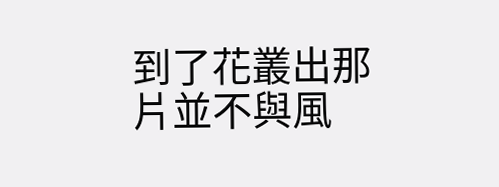到了花叢出那片並不與風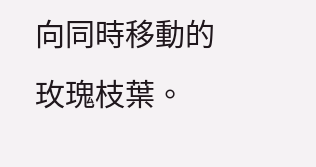向同時移動的玫瑰枝葉。